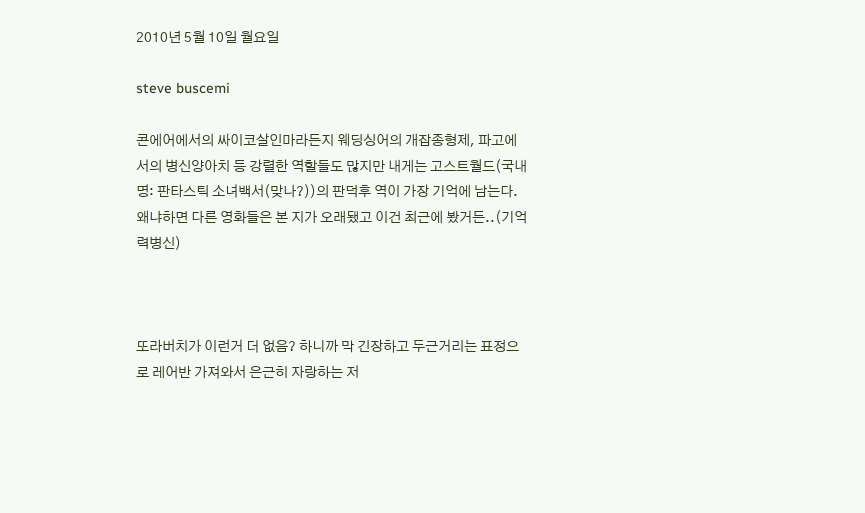2010년 5월 10일 월요일

steve buscemi

콘에어에서의 싸이코살인마라든지 웨딩싱어의 개잡종형제, 파고에서의 병신양아치 등 강렬한 역할들도 많지만 내게는 고스트월드(국내명: 판타스틱 소녀백서(맞나?))의 판덕후 역이 가장 기억에 남는다. 왜냐하면 다른 영화들은 본 지가 오래됐고 이건 최근에 봤거든..(기억력병신)



또라버치가 이런거 더 없음? 하니까 막 긴장하고 두근거리는 표정으로 레어반 가져와서 은근히 자랑하는 저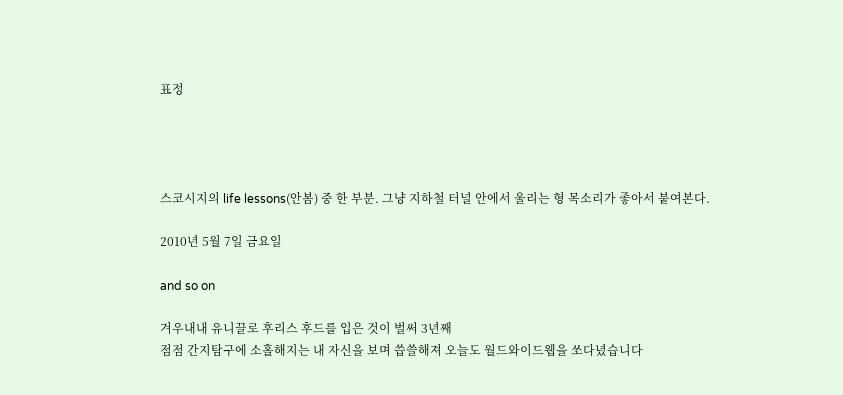표정




스코시지의 life lessons(안봄) 중 한 부분. 그냥 지하철 터널 안에서 울리는 형 목소리가 좋아서 붙여본다.

2010년 5월 7일 금요일

and so on

겨우내내 유니끌로 후리스 후드를 입은 것이 벌써 3년째
점점 간지탐구에 소홀해지는 내 자신을 보며 씁쓸해져 오늘도 월드와이드웹을 쏘다녔습니다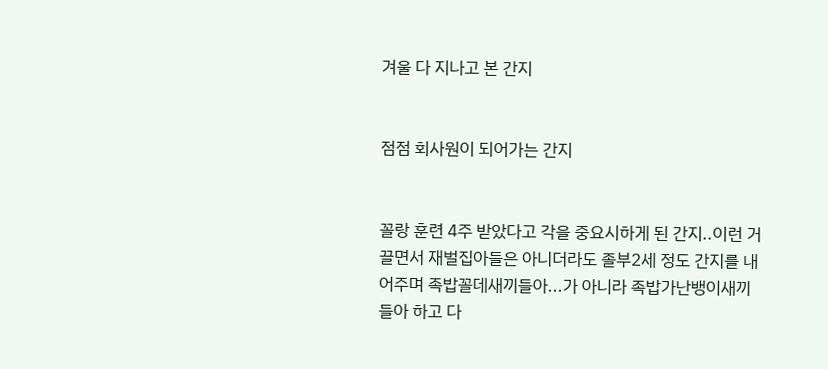겨울 다 지나고 본 간지


점점 회사원이 되어가는 간지


꼴랑 훈련 4주 받았다고 각을 중요시하게 된 간지..이런 거 끌면서 재벌집아들은 아니더라도 졸부2세 정도 간지를 내어주며 족밥꼴데새끼들아...가 아니라 족밥가난뱅이새끼들아 하고 다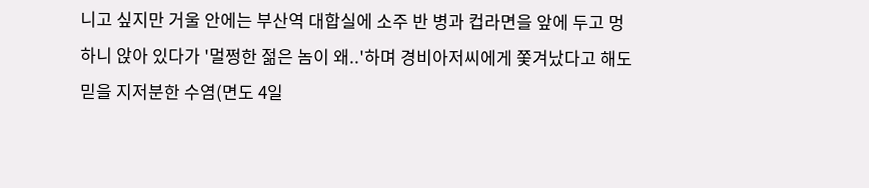니고 싶지만 거울 안에는 부산역 대합실에 소주 반 병과 컵라면을 앞에 두고 멍하니 앉아 있다가 '멀쩡한 젊은 놈이 왜..'하며 경비아저씨에게 쫓겨났다고 해도 믿을 지저분한 수염(면도 4일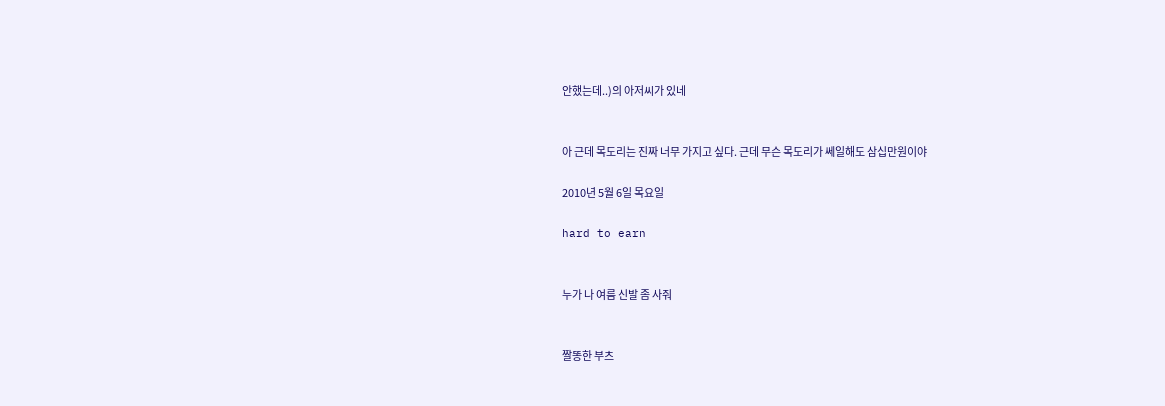안했는데..)의 아저씨가 있네


아 근데 목도리는 진짜 너무 가지고 싶다. 근데 무슨 목도리가 쎄일해도 삼십만원이야

2010년 5월 6일 목요일

hard to earn


누가 나 여름 신발 좀 사줘


짤똥한 부츠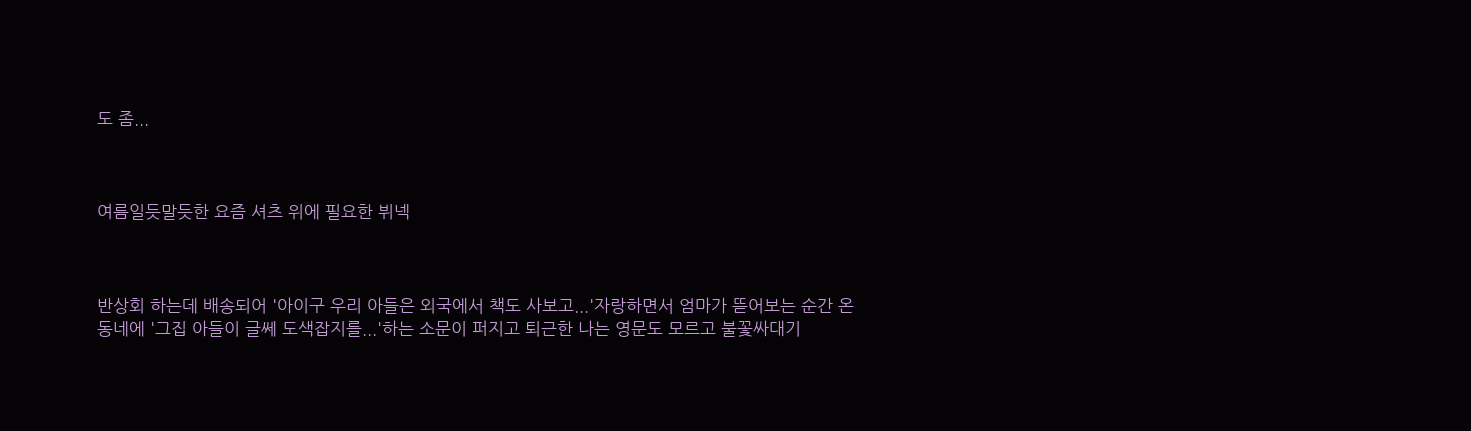도 좀...



여름일듯말듯한 요즘 셔츠 위에 필요한 뷔넥



반상회 하는데 배송되어 '아이구 우리 아들은 외국에서 책도 사보고...'자랑하면서 엄마가 뜯어보는 순간 온동네에 '그집 아들이 글쎄 도색잡지를...'하는 소문이 퍼지고 퇴근한 나는 영문도 모르고 불꽃싸대기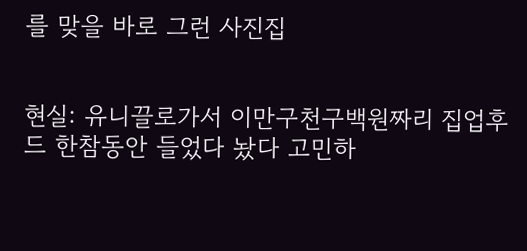를 맞을 바로 그런 사진집


현실: 유니끌로가서 이만구천구백원짜리 집업후드 한참동안 들었다 놨다 고민하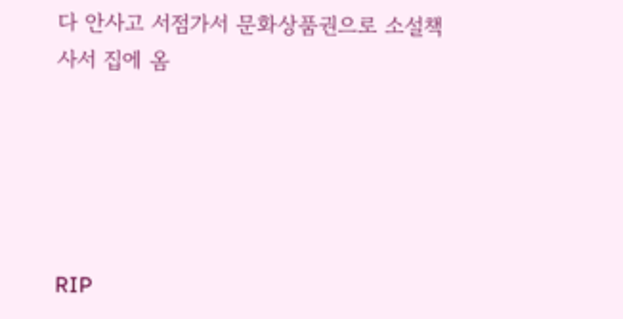다 안사고 서점가서 문화상품권으로 소설책사서 집에 옴





RIP